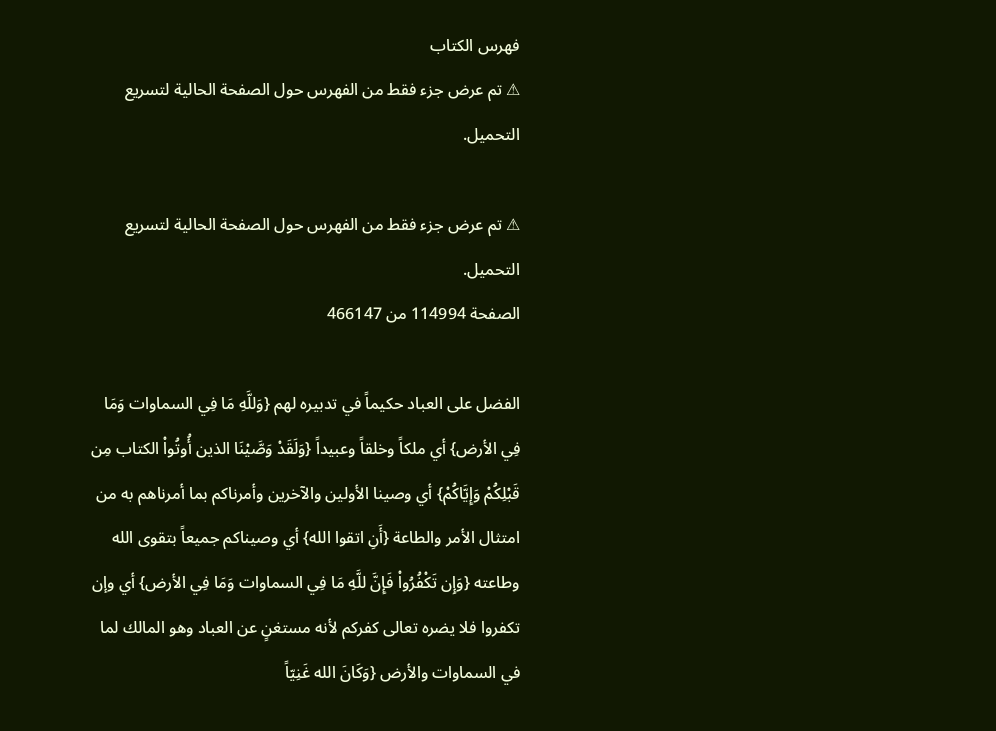فهرس الكتاب
⚠ تم عرض جزء فقط من الفهرس حول الصفحة الحالية لتسريع التحميل.

⚠ تم عرض جزء فقط من الفهرس حول الصفحة الحالية لتسريع التحميل.
الصفحة 114994 من 466147

الفضل على العباد حكيماً في تدبيره لهم {وَللَّهِ مَا فِي السماوات وَمَا فِي الأرض} أي ملكاً وخلقاً وعبيداً {وَلَقَدْ وَصَّيْنَا الذين أُوتُواْ الكتاب مِن قَبْلِكُمْ وَإِيَّاكُمْ} أي وصينا الأولين والآخرين وأمرناكم بما أمرناهم به من امتثال الأمر والطاعة {أَنِ اتقوا الله} أي وصيناكم جميعاً بتقوى الله وطاعته {وَإِن تَكْفُرُواْ فَإِنَّ للَّهِ مَا فِي السماوات وَمَا فِي الأرض} أي وإن تكفروا فلا يضره تعالى كفركم لأنه مستغنٍ عن العباد وهو المالك لما في السماوات والأرض {وَكَانَ الله غَنِيّاً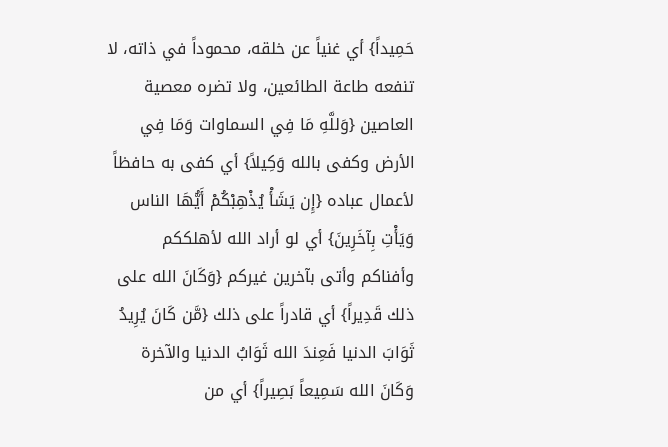حَمِيداً} أي غنياً عن خلقه، محموداً في ذاته، لا تنفعه طاعة الطائعين، ولا تضره معصية العاصين {وَللَّهِ مَا فِي السماوات وَمَا فِي الأرض وكفى بالله وَكِيلاً} أي كفى به حافظاً لأعمال عباده {إِن يَشَأْ يُذْهِبْكُمْ أَيُّهَا الناس وَيَأْتِ بِآخَرِينَ} أي لو أراد الله لأهلككم وأفناكم وأتى بآخرين غيركم {وَكَانَ الله على ذلك قَدِيراً} أي قادراً على ذلك {مَّن كَانَ يُرِيدُ ثَوَابَ الدنيا فَعِندَ الله ثَوَابُ الدنيا والآخرة وَكَانَ الله سَمِيعاً بَصِيراً} أي من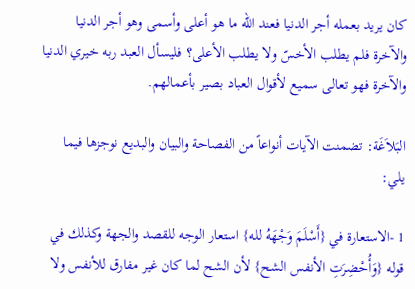كان يريد بعمله أجر الدنيا فعند الله ما هو أعلى وأسمى وهو أجر الدنيا والآخرة فلم يطلب الأخسّ ولا يطلب الأعلى؟ فليسأل العبد ربه خيري الدنيا والآخرة فهو تعالى سميع لأقوال العباد بصير بأعمالهم.

البَلاَغَة: تضمنت الآيات أنواعاً من الفصاحة والبيان والبديع نوجزها فيما يلي:

1 -الاستعارة في {أَسْلَمَ وَجْهَهُ لله} استعار الوجه للقصد والجهة وكذلك في قوله {وَأُحْضِرَتِ الأنفس الشح} لأن الشح لما كان غير مفارق للأنفس ولا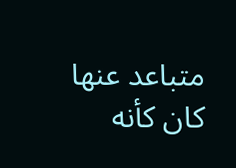متباعد عنها كان كأنه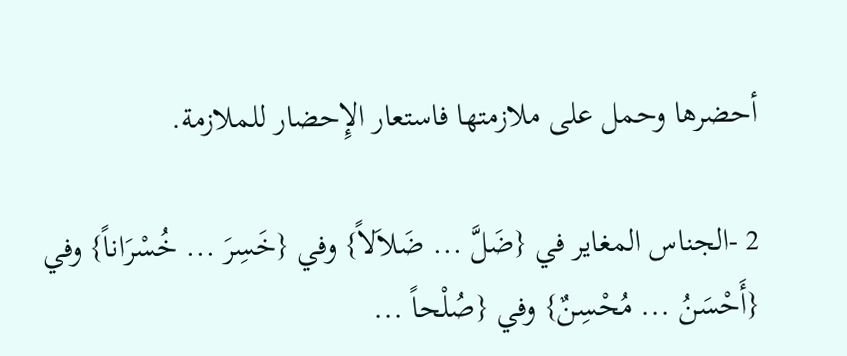أحضرها وحمل على ملازمتها فاستعار الإِحضار للملازمة.

2 -الجناس المغاير في {ضَلَّ ... ضَلاَلاً} وفي {خَسِرَ ... خُسْرَاناً} وفي {أَحْسَنُ ... مُحْسِنٌ} وفي {صُلْحاً ...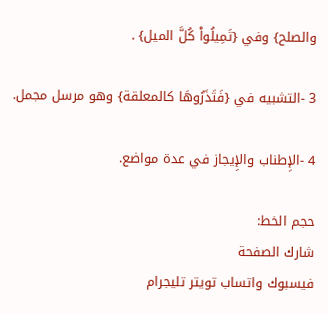والصلح} وفي {تَمِيلُواْ كُلَّ الميل} .

3 -التشبيه في {فَتَذَرُوهَا كالمعلقة} وهو مرسل مجمل.

4 -الإِطناب والإِيجاز في عدة مواضع.

حجم الخط:
شارك الصفحة
فيسبوك واتساب تويتر تليجرام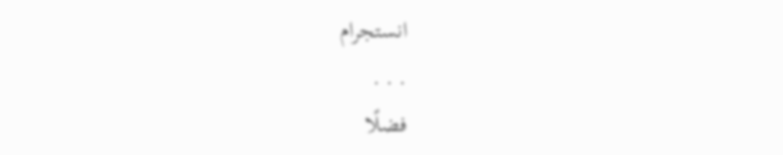انستجرام
. . .
فضلًا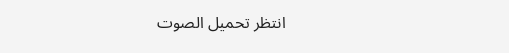انتظر تحميل الصوت